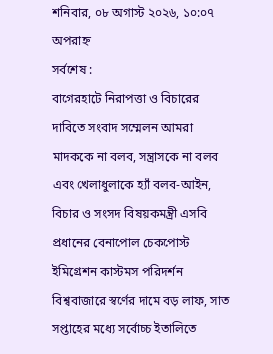শনিবার, ০৮ অগাস্ট ২০২৬, ১০:০৭ অপরাহ্ন
সর্বশেষ :
বাগেরহাটে নিরাপত্তা ও বিচারের দাবিতে সংবাদ সম্মেলন আমরা মাদককে না বলব, সন্ত্রাসকে না বলব এবং খেলাধুলাকে হ্যাঁ বলব-আইন, বিচার ও সংসদ বিষয়কমন্ত্রী এসবি প্রধানের বেনাপোল চেকপোস্ট ইমিগ্রেশন কাস্টমস পরিদর্শন বিশ্ববাজারে স্বর্ণের দামে বড় লাফ, সাত সপ্তাহের মধ্যে সর্বোচ্চ ইতালিতে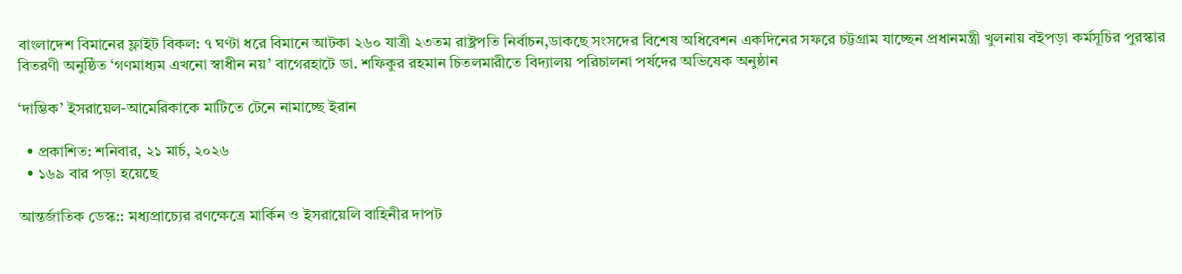বাংলাদেশ বিমানের ফ্লাইট বিকল: ৭ ঘণ্টা ধরে বিমানে আটকা ২৬০ যাত্রী ২৩তম রাষ্ট্রপতি নির্বাচন,ডাকছে সংসদের বিশেষ অধিবেশন একদিনের সফরে চট্টগ্রাম যাচ্ছেন প্রধানমন্ত্রী খুলনায় বইপড়া কর্মসূচির পুরস্কার বিতরণী অনুষ্ঠিত ‘গণমাধ্যম এখনো স্বাধীন নয়’ বাগেরহাটে ডা. শফিকুর রহমান চিতলমারীতে বিদ্যালয় পরিচালনা পর্ষদের অভিষেক অনুষ্ঠান

‘দাম্ভিক’ ইসরায়েল-আমেরিকাকে মাটিতে টেনে নামাচ্ছে ইরান

  • প্রকাশিত: শনিবার, ২১ মার্চ, ২০২৬
  • ১৬৯ বার পড়া হয়েছে

আন্তর্জাতিক ডেস্ক:: মধ্যপ্রাচ্যের রণক্ষেত্রে মার্কিন ও ইসরায়েলি বাহিনীর দাপট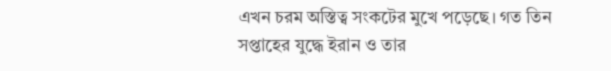এখন চরম অস্তিত্ব সংকটের মুখে পড়েছে। গত তিন সপ্তাহের যুদ্ধে ইরান ও তার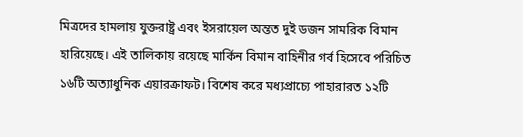মিত্রদের হামলায় যুক্তরাষ্ট্র এবং ইসরায়েল অন্তত দুই ডজন সামরিক বিমান হারিয়েছে। এই তালিকায় রয়েছে মার্কিন বিমান বাহিনীর গর্ব হিসেবে পরিচিত ১৬টি অত্যাধুনিক এয়ারক্রাফট। বিশেষ করে মধ্যপ্রাচ্যে পাহারারত ১২টি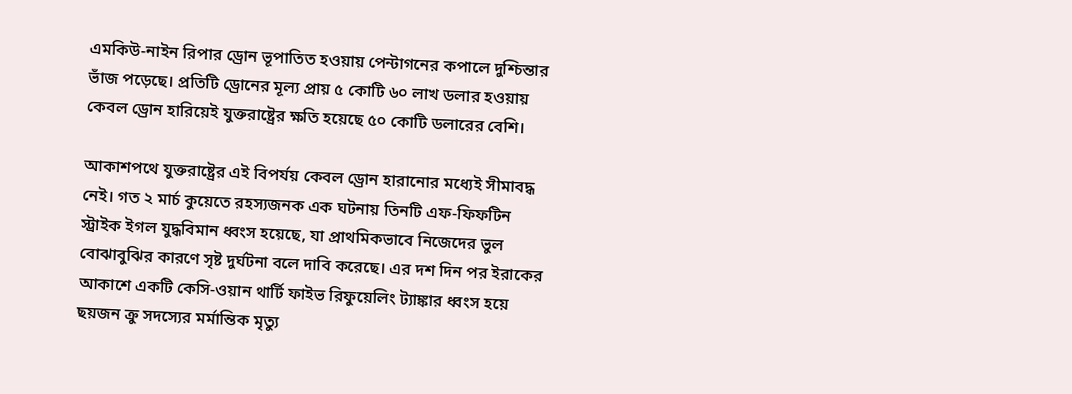এমকিউ-নাইন রিপার ড্রোন ভূপাতিত হওয়ায় পেন্টাগনের কপালে দুশ্চিন্তার ভাঁজ পড়েছে। প্রতিটি ড্রোনের মূল্য প্রায় ৫ কোটি ৬০ লাখ ডলার হওয়ায় কেবল ড্রোন হারিয়েই যুক্তরাষ্ট্রের ক্ষতি হয়েছে ৫০ কোটি ডলারের বেশি।

আকাশপথে যুক্তরাষ্ট্রের এই বিপর্যয় কেবল ড্রোন হারানোর মধ্যেই সীমাবদ্ধ নেই। গত ২ মার্চ কুয়েতে রহস্যজনক এক ঘটনায় তিনটি এফ-ফিফটিন স্ট্রাইক ইগল যুদ্ধবিমান ধ্বংস হয়েছে, যা প্রাথমিকভাবে নিজেদের ভুল বোঝাবুঝির কারণে সৃষ্ট দুর্ঘটনা বলে দাবি করেছে। এর দশ দিন পর ইরাকের আকাশে একটি কেসি-ওয়ান থার্টি ফাইভ রিফুয়েলিং ট্যাঙ্কার ধ্বংস হয়ে ছয়জন ক্রু সদস্যের মর্মান্তিক মৃত্যু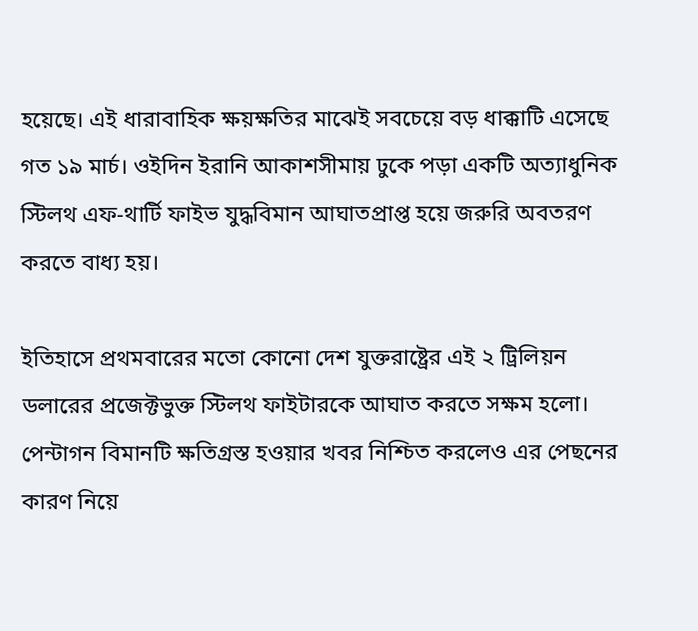হয়েছে। এই ধারাবাহিক ক্ষয়ক্ষতির মাঝেই সবচেয়ে বড় ধাক্কাটি এসেছে গত ১৯ মার্চ। ওইদিন ইরানি আকাশসীমায় ঢুকে পড়া একটি অত্যাধুনিক স্টিলথ এফ-থার্টি ফাইভ যুদ্ধবিমান আঘাতপ্রাপ্ত হয়ে জরুরি অবতরণ করতে বাধ্য হয়।

ইতিহাসে প্রথমবারের মতো কোনো দেশ যুক্তরাষ্ট্রের এই ২ ট্রিলিয়ন ডলারের প্রজেক্টভুক্ত স্টিলথ ফাইটারকে আঘাত করতে সক্ষম হলো। পেন্টাগন বিমানটি ক্ষতিগ্রস্ত হওয়ার খবর নিশ্চিত করলেও এর পেছনের কারণ নিয়ে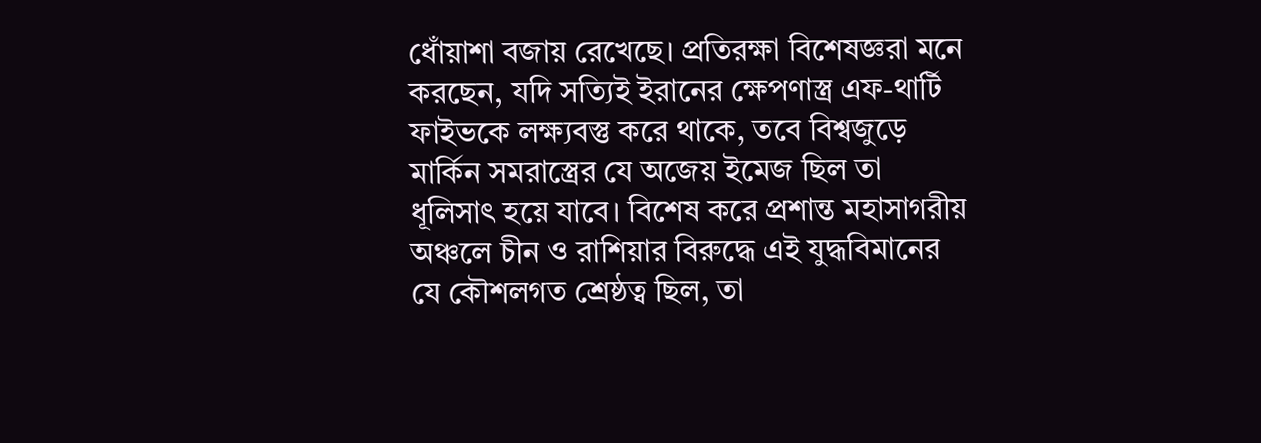ধোঁয়াশা বজায় রেখেছে। প্রতিরক্ষা বিশেষজ্ঞরা মনে করছেন, যদি সত্যিই ইরানের ক্ষেপণাস্ত্র এফ-থার্টি ফাইভকে লক্ষ্যবস্তু করে থাকে, তবে বিশ্বজুড়ে মার্কিন সমরাস্ত্রের যে অজেয় ইমেজ ছিল তা ধূলিসাৎ হয়ে যাবে। বিশেষ করে প্রশান্ত মহাসাগরীয় অঞ্চলে চীন ও রাশিয়ার বিরুদ্ধে এই যুদ্ধবিমানের যে কৌশলগত শ্রেষ্ঠত্ব ছিল, তা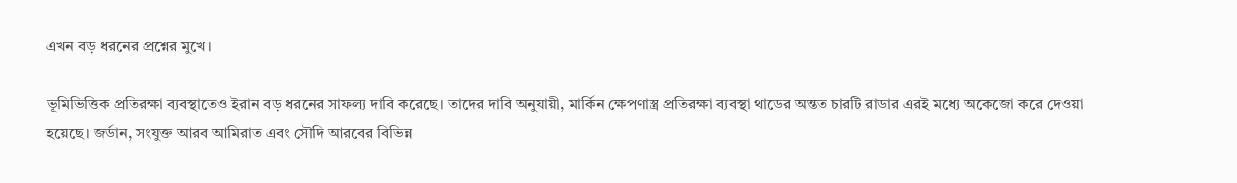এখন বড় ধরনের প্রশ্নের মুখে।

ভূমিভিত্তিক প্রতিরক্ষা ব্যবস্থাতেও ইরান বড় ধরনের সাফল্য দাবি করেছে। তাদের দাবি অনুযায়ী, মার্কিন ক্ষেপণাস্ত্র প্রতিরক্ষা ব্যবস্থা থাডের অন্তত চারটি রাডার এরই মধ্যে অকেজো করে দেওয়া হয়েছে। জর্ডান, সংযুক্ত আরব আমিরাত এবং সৌদি আরবের বিভিন্ন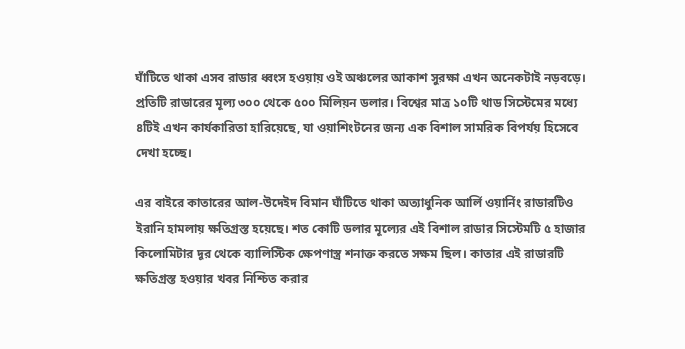ঘাঁটিতে থাকা এসব রাডার ধ্বংস হওয়ায় ওই অঞ্চলের আকাশ সুরক্ষা এখন অনেকটাই নড়বড়ে। প্রতিটি রাডারের মূল্য ৩০০ থেকে ৫০০ মিলিয়ন ডলার। বিশ্বের মাত্র ১০টি থাড সিস্টেমের মধ্যে ৪টিই এখন কার্যকারিতা হারিয়েছে, যা ওয়াশিংটনের জন্য এক বিশাল সামরিক বিপর্যয় হিসেবে দেখা হচ্ছে।

এর বাইরে কাতারের আল-উদেইদ বিমান ঘাঁটিতে থাকা অত্যাধুনিক আর্লি ওয়ার্নিং রাডারটিও ইরানি হামলায় ক্ষতিগ্রস্ত হয়েছে। শত কোটি ডলার মূল্যের এই বিশাল রাডার সিস্টেমটি ৫ হাজার কিলোমিটার দূর থেকে ব্যালিস্টিক ক্ষেপণাস্ত্র শনাক্ত করতে সক্ষম ছিল। কাতার এই রাডারটি ক্ষতিগ্রস্ত হওয়ার খবর নিশ্চিত করার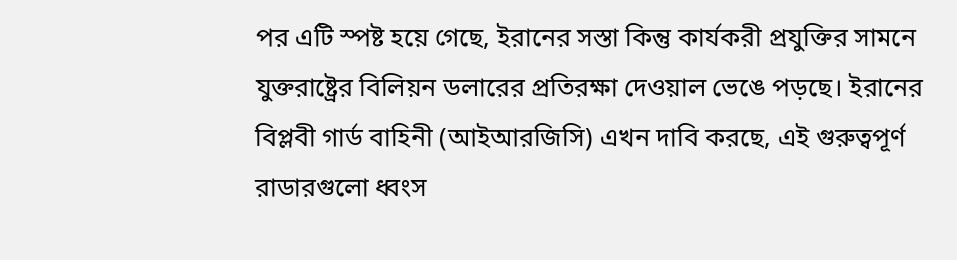পর এটি স্পষ্ট হয়ে গেছে, ইরানের সস্তা কিন্তু কার্যকরী প্রযুক্তির সামনে যুক্তরাষ্ট্রের বিলিয়ন ডলারের প্রতিরক্ষা দেওয়াল ভেঙে পড়ছে। ইরানের বিপ্লবী গার্ড বাহিনী (আইআরজিসি) এখন দাবি করছে, এই গুরুত্বপূর্ণ রাডারগুলো ধ্বংস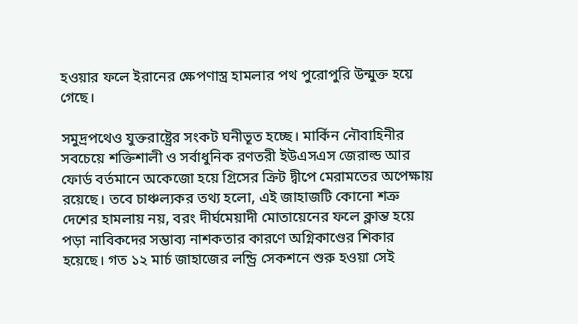হওয়ার ফলে ইরানের ক্ষেপণাস্ত্র হামলার পথ পুরোপুরি উন্মুক্ত হয়ে গেছে।

সমুদ্রপথেও যুক্তরাষ্ট্রের সংকট ঘনীভূত হচ্ছে। মার্কিন নৌবাহিনীর সবচেয়ে শক্তিশালী ও সর্বাধুনিক রণতরী ইউএসএস জেরাল্ড আর ফোর্ড বর্তমানে অকেজো হয়ে গ্রিসের ক্রিট দ্বীপে মেরামতের অপেক্ষায় রয়েছে। তবে চাঞ্চল্যকর তথ্য হলো, এই জাহাজটি কোনো শত্রু দেশের হামলায় নয়, বরং দীর্ঘমেয়াদী মোতায়েনের ফলে ক্লান্ত হয়ে পড়া নাবিকদের সম্ভাব্য নাশকতার কারণে অগ্নিকাণ্ডের শিকার হয়েছে। গত ১২ মার্চ জাহাজের লন্ড্রি সেকশনে শুরু হওয়া সেই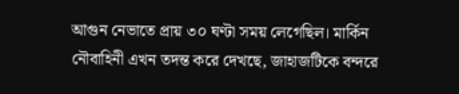আগুন নেভাতে প্রায় ৩০ ঘণ্টা সময় লেগেছিল। মার্কিন নৌবাহিনী এখন তদন্ত করে দেখছে, জাহাজটিকে বন্দরে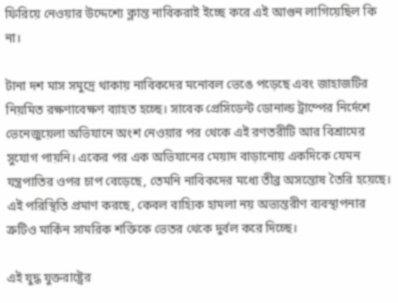ফিরিয়ে নেওয়ার উদ্দেশ্যে ক্লান্ত নাবিকরাই ইচ্ছে করে এই আগুন লাগিয়েছিল কি না।

টানা দশ মাস সমুদ্রে থাকায় নাবিকদের মনোবল ভেঙে পড়েছে এবং জাহাজটির নিয়মিত রক্ষণাবেক্ষণ ব্যাহত হচ্ছে। সাবেক প্রেসিডেন্ট ডোনাল্ড ট্রাম্পের নির্দেশে ভেনেজুয়েলা অভিযানে অংশ নেওয়ার পর থেকে এই রণতরীটি আর বিশ্রামের সুযোগ পায়নি। একের পর এক অভিযানের মেয়াদ বাড়ানোয় একদিকে যেমন যন্ত্রপাতির ওপর চাপ বেড়েছে, তেমনি নাবিকদের মধ্যে তীব্র অসন্তোষ তৈরি হয়েছে। এই পরিস্থিতি প্রমাণ করছে, কেবল বাহ্যিক হামলা নয় অভ্যন্তরীণ ব্যবস্থাপনার ত্রুটিও মার্কিন সামরিক শক্তিকে ভেতর থেকে দুর্বল করে দিচ্ছে।

এই যুদ্ধ যুক্তরাষ্ট্রের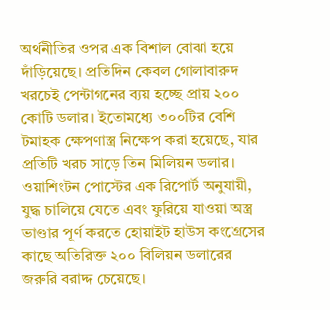অর্থনীতির ওপর এক বিশাল বোঝা হয়ে দাঁড়িয়েছে। প্রতিদিন কেবল গোলাবারুদ খরচেই পেন্টাগনের ব্যয় হচ্ছে প্রায় ২০০ কোটি ডলার। ইতোমধ্যে ৩০০টির বেশি টমাহক ক্ষেপণাস্ত্র নিক্ষেপ করা হয়েছে, যার প্রতিটি খরচ সাড়ে তিন মিলিয়ন ডলার। ওয়াশিংটন পোস্টের এক রিপোর্ট অনুযায়ী, যুদ্ধ চালিয়ে যেতে এবং ফুরিয়ে যাওয়া অস্ত্র ভাণ্ডার পূর্ণ করতে হোয়াইট হাউস কংগ্রেসের কাছে অতিরিক্ত ২০০ বিলিয়ন ডলারের জরুরি বরাদ্দ চেয়েছে।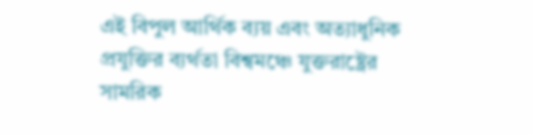এই বিপুল আর্থিক ব্যয় এবং অত্যাধুনিক প্রযুক্তির ব্যর্থতা বিশ্বমঞ্চে যুক্তরাষ্ট্রের সামরিক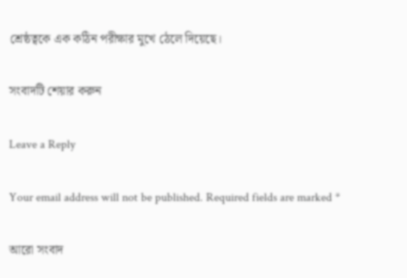শ্রেষ্ঠত্বকে এক কঠিন পরীক্ষার মুখে ঠেলে দিয়েছে।

সংবাদটি শেয়ার করুন

Leave a Reply

Your email address will not be published. Required fields are marked *

আরো সংবাদ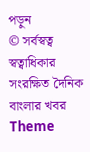পড়ুন
© সর্বস্বত্ব স্বত্বাধিকার সংরক্ষিত দৈনিক বাংলার খবর
Theme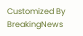Customized By BreakingNews